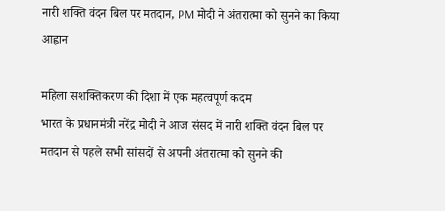नारी शक्ति वंदन बिल पर मतदान, PM मोदी ने अंतरात्मा को सुनने का किया आह्वान

महिला सशक्तिकरण की दिशा में एक महत्वपूर्ण कदम
भारत के प्रधानमंत्री नरेंद्र मोदी ने आज संसद में नारी शक्ति वंदन बिल पर मतदान से पहले सभी सांसदों से अपनी अंतरात्मा को सुनने की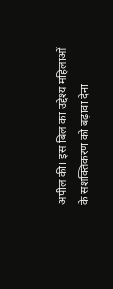अपील की। इस बिल का उद्देश्य महिलाओं के सशक्तिकरण को बढ़ावा देना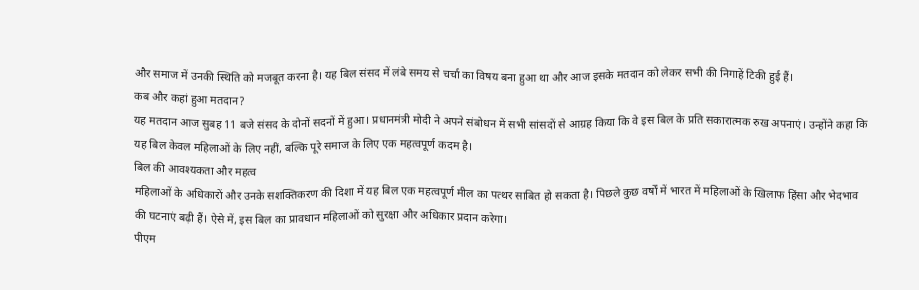और समाज में उनकी स्थिति को मजबूत करना है। यह बिल संसद में लंबे समय से चर्चा का विषय बना हुआ था और आज इसके मतदान को लेकर सभी की निगाहें टिकी हुई हैं।
कब और कहां हुआ मतदान?
यह मतदान आज सुबह 11 बजे संसद के दोनों सदनों में हुआ। प्रधानमंत्री मोदी ने अपने संबोधन में सभी सांसदों से आग्रह किया कि वे इस बिल के प्रति सकारात्मक रुख अपनाएं। उन्होंने कहा कि यह बिल केवल महिलाओं के लिए नहीं, बल्कि पूरे समाज के लिए एक महत्वपूर्ण कदम है।
बिल की आवश्यकता और महत्व
महिलाओं के अधिकारों और उनके सशक्तिकरण की दिशा में यह बिल एक महत्वपूर्ण मील का पत्थर साबित हो सकता है। पिछले कुछ वर्षों में भारत में महिलाओं के खिलाफ हिंसा और भेदभाव की घटनाएं बढ़ी हैं। ऐसे में, इस बिल का प्रावधान महिलाओं को सुरक्षा और अधिकार प्रदान करेगा।
पीएम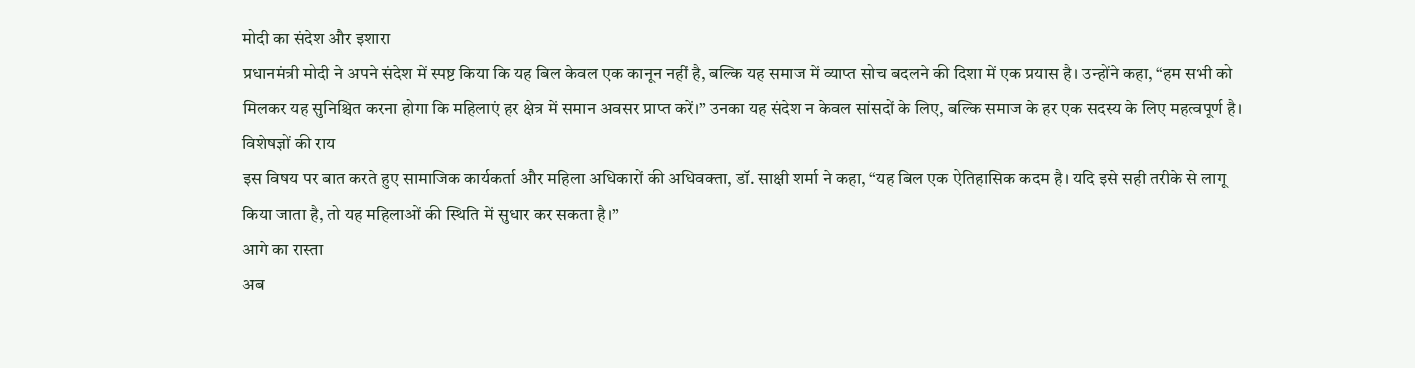मोदी का संदेश और इशारा
प्रधानमंत्री मोदी ने अपने संदेश में स्पष्ट किया कि यह बिल केवल एक कानून नहीं है, बल्कि यह समाज में व्याप्त सोच बदलने की दिशा में एक प्रयास है। उन्होंने कहा, “हम सभी को मिलकर यह सुनिश्चित करना होगा कि महिलाएं हर क्षेत्र में समान अवसर प्राप्त करें।” उनका यह संदेश न केवल सांसदों के लिए, बल्कि समाज के हर एक सदस्य के लिए महत्वपूर्ण है।
विशेषज्ञों की राय
इस विषय पर बात करते हुए सामाजिक कार्यकर्ता और महिला अधिकारों की अधिवक्ता, डॉ. साक्षी शर्मा ने कहा, “यह बिल एक ऐतिहासिक कदम है। यदि इसे सही तरीके से लागू किया जाता है, तो यह महिलाओं की स्थिति में सुधार कर सकता है।”
आगे का रास्ता
अब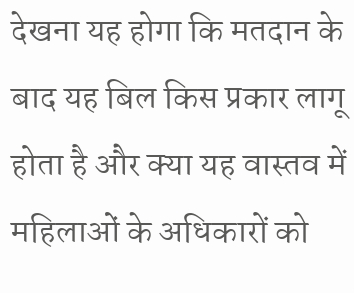देखना यह होगा कि मतदान के बाद यह बिल किस प्रकार लागू होता है और क्या यह वास्तव में महिलाओं के अधिकारों को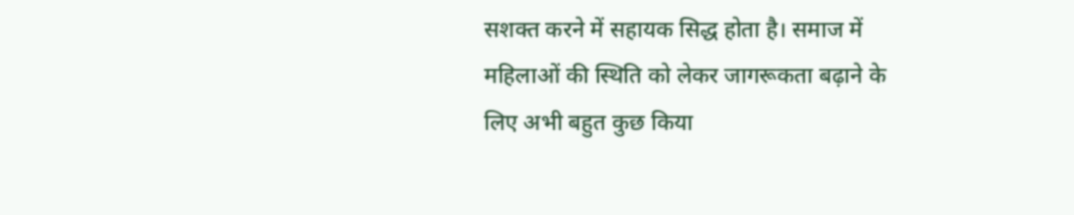सशक्त करने में सहायक सिद्ध होता है। समाज में महिलाओं की स्थिति को लेकर जागरूकता बढ़ाने के लिए अभी बहुत कुछ किया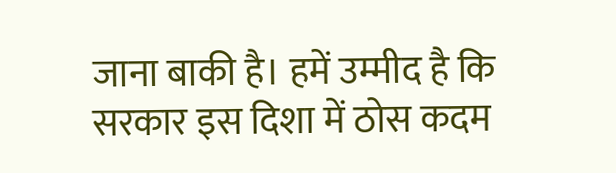जाना बाकी है। हमें उम्मीद है कि सरकार इस दिशा में ठोस कदम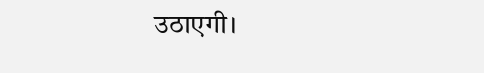उठाएगी।